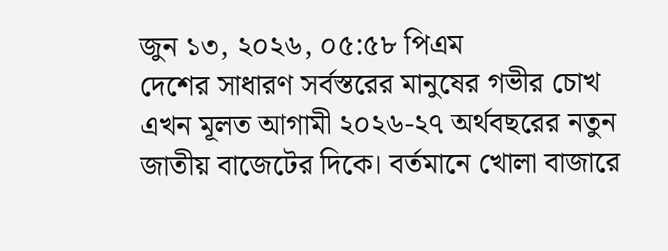জুন ১৩, ২০২৬, ০৫:৫৮ পিএম
দেশের সাধারণ সর্বস্তরের মানুষের গভীর চোখ এখন মূলত আগামী ২০২৬-২৭ অর্থবছরের নতুন জাতীয় বাজেটের দিকে। বর্তমানে খোলা বাজারে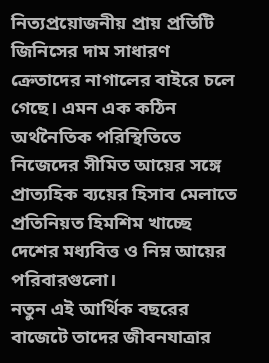নিত্যপ্রয়োজনীয় প্রায় প্রতিটি জিনিসের দাম সাধারণ ক্রেতাদের নাগালের বাইরে চলে গেছে। এমন এক কঠিন অর্থনৈতিক পরিস্থিতিতে নিজেদের সীমিত আয়ের সঙ্গে প্রাত্যহিক ব্যয়ের হিসাব মেলাতে প্রতিনিয়ত হিমশিম খাচ্ছে দেশের মধ্যবিত্ত ও নিম্ন আয়ের পরিবারগুলো।
নতুন এই আর্থিক বছরের বাজেটে তাদের জীবনযাত্রার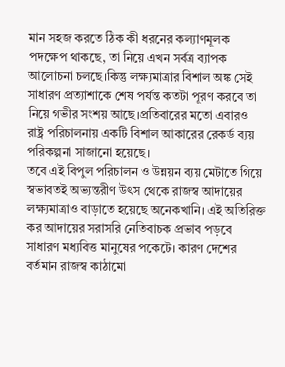মান সহজ করতে ঠিক কী ধরনের কল্যাণমূলক পদক্ষেপ থাকছে, তা নিয়ে এখন সর্বত্র ব্যাপক আলোচনা চলছে।কিন্তু লক্ষ্যমাত্রার বিশাল অঙ্ক সেই সাধারণ প্রত্যাশাকে শেষ পর্যন্ত কতটা পূরণ করবে তা নিয়ে গভীর সংশয় আছে।প্রতিবারের মতো এবারও রাষ্ট্র পরিচালনায় একটি বিশাল আকারের রেকর্ড ব্যয় পরিকল্পনা সাজানো হয়েছে।
তবে এই বিপুল পরিচালন ও উন্নয়ন ব্যয় মেটাতে গিয়ে স্বভাবতই অভ্যন্তরীণ উৎস থেকে রাজস্ব আদায়ের লক্ষ্যমাত্রাও বাড়াতে হয়েছে অনেকখানি। এই অতিরিক্ত কর আদায়ের সরাসরি নেতিবাচক প্রভাব পড়বে সাধারণ মধ্যবিত্ত মানুষের পকেটে। কারণ দেশের বর্তমান রাজস্ব কাঠামো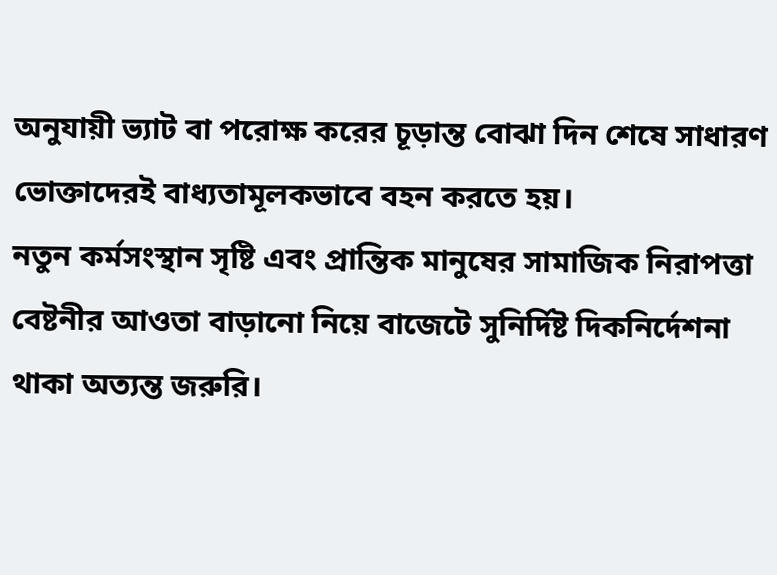অনুযায়ী ভ্যাট বা পরোক্ষ করের চূড়ান্ত বোঝা দিন শেষে সাধারণ ভোক্তাদেরই বাধ্যতামূলকভাবে বহন করতে হয়।
নতুন কর্মসংস্থান সৃষ্টি এবং প্রান্তিক মানুষের সামাজিক নিরাপত্তা বেষ্টনীর আওতা বাড়ানো নিয়ে বাজেটে সুনির্দিষ্ট দিকনির্দেশনা থাকা অত্যন্ত জরুরি।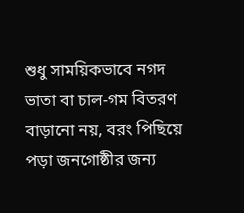শুধু সাময়িকভাবে নগদ ভাতা বা চাল-গম বিতরণ বাড়ানো নয়, বরং পিছিয়ে পড়া জনগোষ্ঠীর জন্য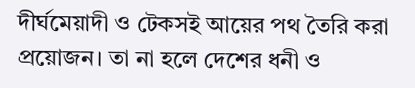দীর্ঘমেয়াদী ও টেকসই আয়ের পথ তৈরি করা প্রয়োজন। তা না হলে দেশের ধনী ও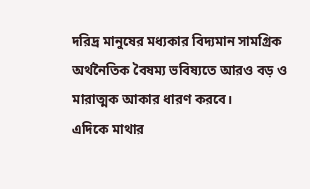দরিদ্র মানুষের মধ্যকার বিদ্যমান সামগ্রিক অর্থনৈতিক বৈষম্য ভবিষ্যতে আরও বড় ও মারাত্মক আকার ধারণ করবে।
এদিকে মাথার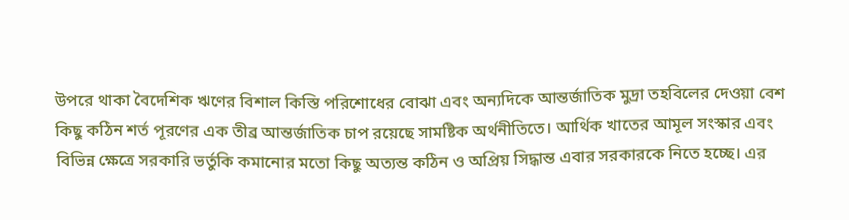উপরে থাকা বৈদেশিক ঋণের বিশাল কিস্তি পরিশোধের বোঝা এবং অন্যদিকে আন্তর্জাতিক মুদ্রা তহবিলের দেওয়া বেশ কিছু কঠিন শর্ত পূরণের এক তীব্র আন্তর্জাতিক চাপ রয়েছে সামষ্টিক অর্থনীতিতে। আর্থিক খাতের আমূল সংস্কার এবং বিভিন্ন ক্ষেত্রে সরকারি ভর্তুকি কমানোর মতো কিছু অত্যন্ত কঠিন ও অপ্রিয় সিদ্ধান্ত এবার সরকারকে নিতে হচ্ছে। এর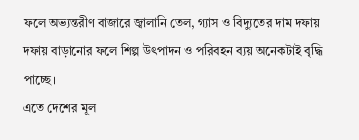ফলে অভ্যন্তরীণ বাজারে জ্বালানি তেল, গ্যাস ও বিদ্যুতের দাম দফায় দফায় বাড়ানোর ফলে শিল্প উৎপাদন ও পরিবহন ব্যয় অনেকটাই বৃদ্ধি পাচ্ছে।
এতে দেশের মূল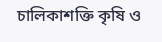চালিকাশক্তি কৃষি ও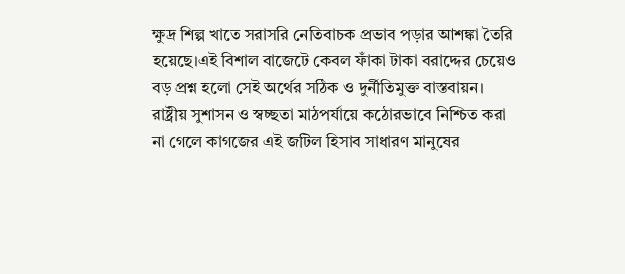ক্ষুদ্র শিল্প খাতে সরাসরি নেতিবাচক প্রভাব পড়ার আশঙ্কা তৈরি হয়েছে।এই বিশাল বাজেটে কেবল ফাঁকা টাকা বরাদ্দের চেয়েও বড় প্রশ্ন হলো সেই অর্থের সঠিক ও দুর্নীতিমুক্ত বাস্তবায়ন। রাষ্ট্রীয় সুশাসন ও স্বচ্ছতা মাঠপর্যায়ে কঠোরভাবে নিশ্চিত করা না গেলে কাগজের এই জটিল হিসাব সাধারণ মানুষের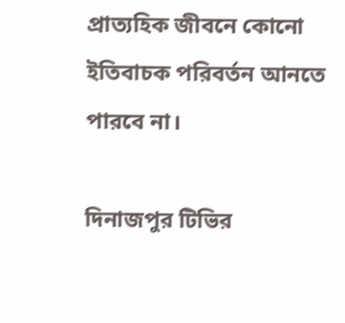প্রাত্যহিক জীবনে কোনো ইতিবাচক পরিবর্তন আনতে পারবে না।

দিনাজপুর টিভির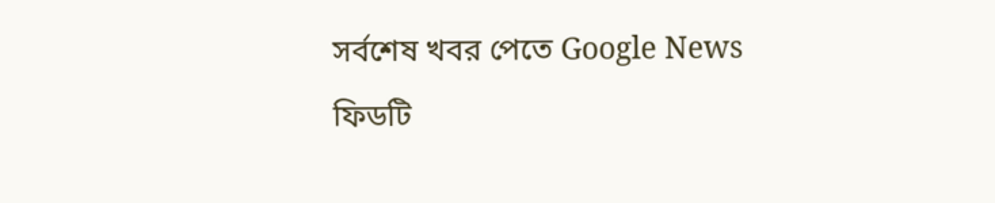সর্বশেষ খবর পেতে Google News ফিডটি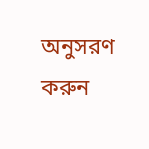অনুসরণ করুন